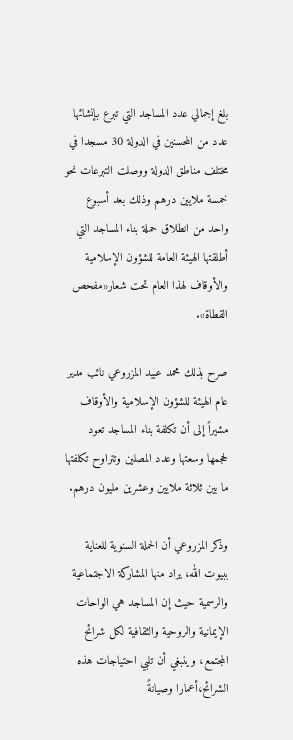بلغ إجمالي عدد المساجد التي تبرع بإنشائها عدد من المحسنين في الدولة 30 مسجدا في مختلف مناطق الدولة ووصلت التبرعات نحو خمسة ملايين درهم وذلك بعد أسبوع واحد من انطلاق حملة بناء المساجد التي أطلقتها الهيئة العامة للشؤون الإسلامية والأوقاف لهذا العام تحت شعار«مفحص القطاة».

صرح بذلك محمد عبيد المزروعي نائب مدير عام الهيئة للشؤون الإسلامية والأوقاف مشيراً إلى أن تكلفة بناء المساجد تعود لحجمها وسعتها وعدد المصلين وتتراوح تكلفتها ما بين ثلاثة ملايين وعشرين مليون درهم.

وذكر المزروعي أن الحملة السنوية للعناية ببيوت الله، يراد منها المشاركة الاجتماعية والرسمية حيث إن المساجد هي الواحات الإيمانية والروحية والثقافية لكل شرائح المجتمع، وينبغي أن تلبي احتياجات هذه الشرائح،أعمارا وصيانةً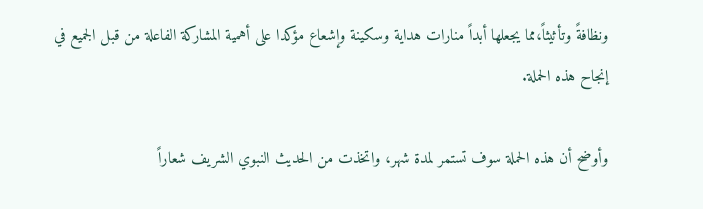ونظافةً وتأثيثاً،مما يجعلها أبداً منارات هداية وسكينة وإشعاع مؤكدا على أهمية المشاركة الفاعلة من قبل الجميع في إنجاح هذه الحملة.

وأوضح أن هذه الحملة سوف تستمر لمدة شهر، واتخذت من الحديث النبوي الشريف شعاراً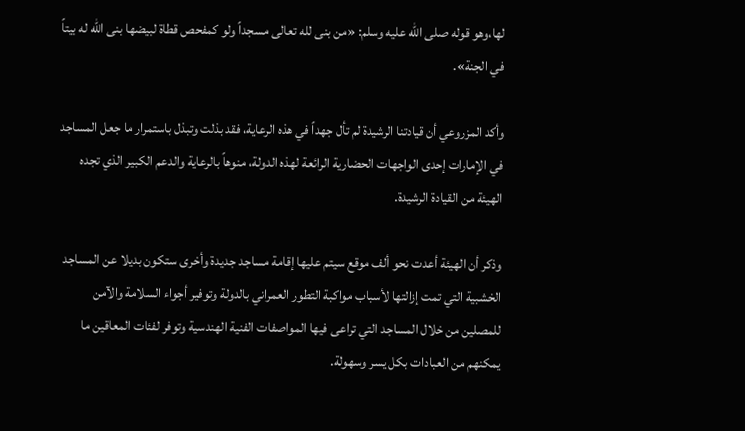لها،وهو قوله صلى الله عليه وسلم: «من بنى لله تعالى مسجداً ولو كمفحص قطاة لبيضها بنى الله له بيتاً في الجنة».

وأكد المزروعي أن قيادتنا الرشيدة لم تأل جهداً في هذه الرعاية، فقد بذلت وتبذل باستمرار ما جعل المساجد في الإمارات إحدى الواجهات الحضارية الرائعة لهذه الدولة، منوهاً بالرعاية والدعم الكبير الذي تجده الهيئة من القيادة الرشيدة.

وذكر أن الهيئة أعدت نحو ألف موقع سيتم عليها إقامة مساجد جديدة وأخرى ستكون بديلا عن المساجد الخشبية التي تمت إزالتها لأسباب مواكبة التطور العمراني بالدولة وتوفير أجواء السلامة والآمن للمصلين من خلال المساجد التي تراعى فيها المواصفات الفنية الهندسية وتوفر لفئات المعاقين ما يمكنهم من العبادات بكل يسر وسهولة.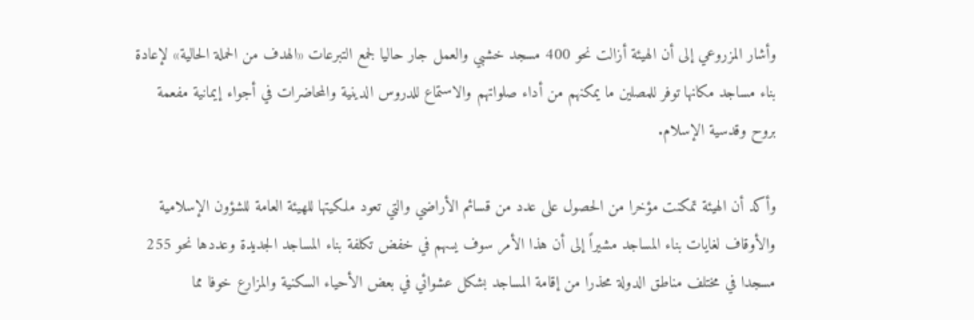وأشار المزروعي إلى أن الهيئة أزالت نحو 400 مسجد خشبي والعمل جار حاليا لجمع التبرعات «الهدف من الحملة الحالية» لإعادة بناء مساجد مكانها توفر للمصلين ما يمكنهم من أداء صلواتهم والاستماع للدروس الدينية والمحاضرات في أجواء إيمانية مفعمة بروح وقدسية الإسلام.

وأكد أن الهيئة تمكنت مؤخرا من الحصول على عدد من قسائم الأراضي والتي تعود ملكيتها للهيئة العامة للشؤون الإسلامية والأوقاف لغايات بناء المساجد مشيراً إلى أن هذا الأمر سوف يسهم في خفض تكلفة بناء المساجد الجديدة وعددها نحو 255 مسجدا في مختلف مناطق الدولة محذرا من إقامة المساجد بشكل عشوائي في بعض الأحياء السكنية والمزارع خوفا مما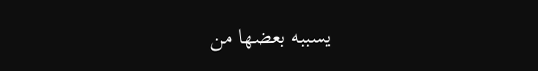يسببه بعضها من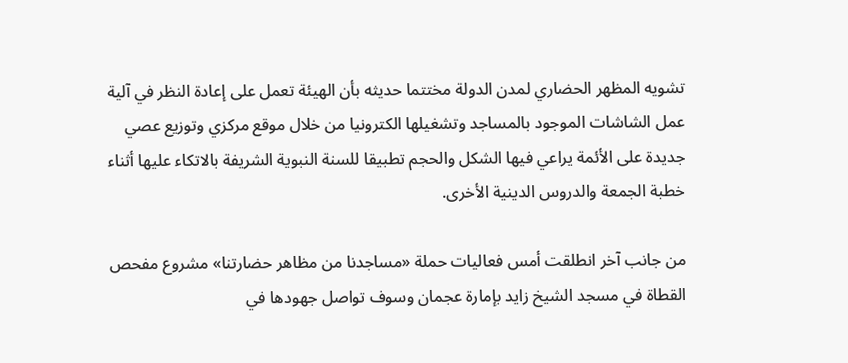تشويه المظهر الحضاري لمدن الدولة مختتما حديثه بأن الهيئة تعمل على إعادة النظر في آلية عمل الشاشات الموجود بالمساجد وتشغيلها الكترونيا من خلال موقع مركزي وتوزيع عصي جديدة على الأئمة يراعي فيها الشكل والحجم تطبيقا للسنة النبوية الشريفة بالاتكاء عليها أثناء خطبة الجمعة والدروس الدينية الأخرى.

من جانب آخر انطلقت أمس فعاليات حملة «مساجدنا من مظاهر حضارتنا» مشروع مفحص القطاة في مسجد الشيخ زايد بإمارة عجمان وسوف تواصل جهودها في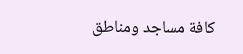كافة مساجد ومناطق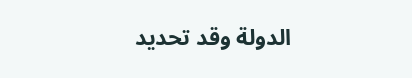الدولة وقد تحديد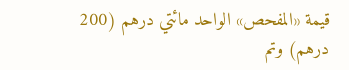قيمة «المفحص» الواحد مائتي درهم (200 درهم) وتم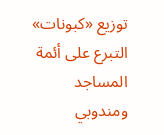توزيع «كبونات» التبرع على أئمة المساجد ومندوبي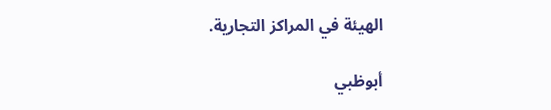الهيئة في المراكز التجارية.

أبوظبي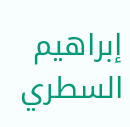إبراهيم السطري